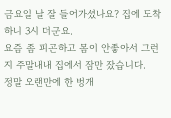금요일 날 잘 들어가셨나요? 집에 도착하니 3시 더군요.
요즘 좀 피곤하고 몸이 안좋아서 그런지 주말내내 집에서 잠만 잤습니다.
정말 오랜만에 한 벙개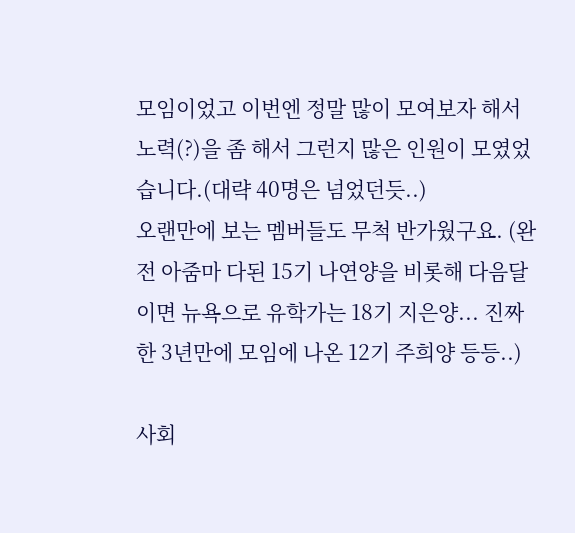모임이었고 이번엔 정말 많이 모여보자 해서 노력(?)을 좀 해서 그런지 많은 인원이 모였었습니다.(대략 40명은 넘었던듯..)
오랜만에 보는 멤버들도 무척 반가웠구요. (완전 아줌마 다된 15기 나연양을 비롯해 다음달이면 뉴욕으로 유학가는 18기 지은양... 진짜 한 3년만에 모임에 나온 12기 주희양 등등..)

사회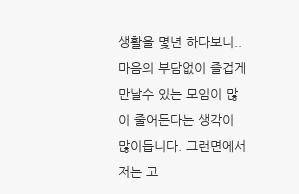생활을 몇년 하다보니.. 마음의 부담없이 즐겁게 만날수 있는 모임이 많이 줄어든다는 생각이 많이듭니다. 그런면에서 저는 고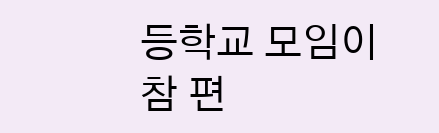등학교 모임이 참 편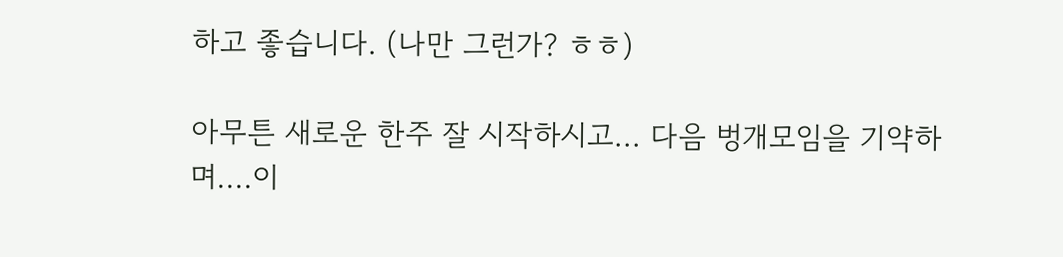하고 좋습니다. (나만 그런가? ㅎㅎ)

아무튼 새로운 한주 잘 시작하시고... 다음 벙개모임을 기약하며....이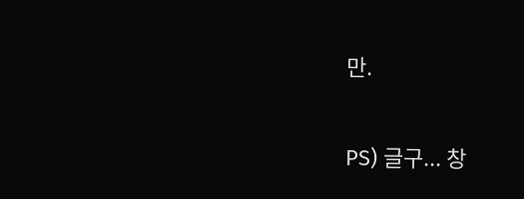만.

PS) 글구... 창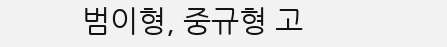범이형, 중규형 고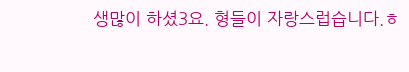생많이 하셨3요. 형들이 자랑스럽습니다.ㅎ